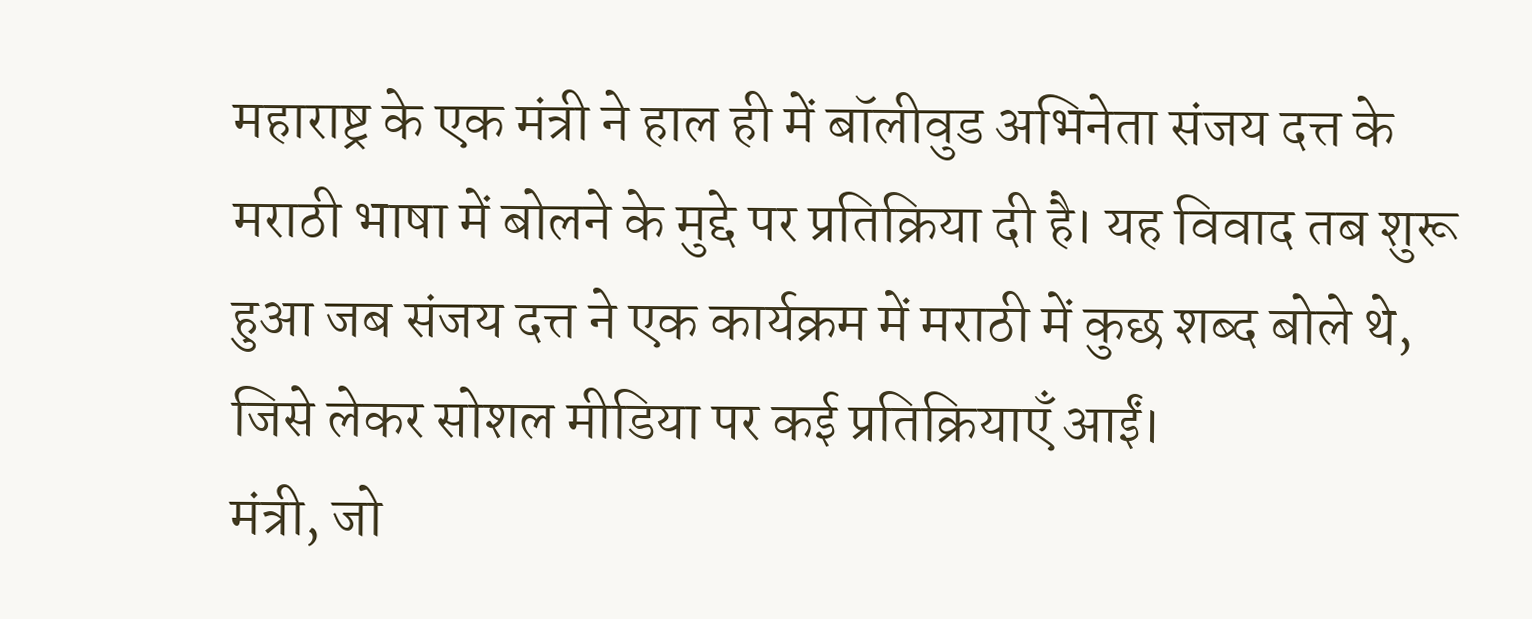महाराष्ट्र के एक मंत्री ने हाल ही में बॉलीवुड अभिनेता संजय दत्त के मराठी भाषा में बोलने के मुद्दे पर प्रतिक्रिया दी है। यह विवाद तब शुरू हुआ जब संजय दत्त ने एक कार्यक्रम में मराठी में कुछ शब्द बोले थे, जिसे लेकर सोशल मीडिया पर कई प्रतिक्रियाएँ आईं।
मंत्री, जो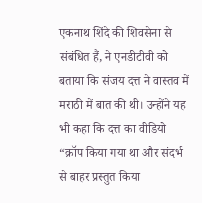एकनाथ शिंदे की शिवसेना से संबंधित हैं, ने एनडीटीवी को बताया कि संजय दत्त ने वास्तव में मराठी में बात की थी। उन्होंने यह भी कहा कि दत्त का वीडियो “क्रॉप किया गया था और संदर्भ से बाहर प्रस्तुत किया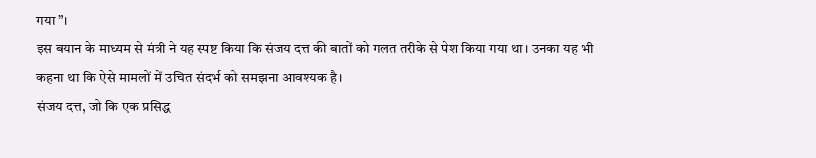गया”।
इस बयान के माध्यम से मंत्री ने यह स्पष्ट किया कि संजय दत्त की बातों को गलत तरीके से पेश किया गया था। उनका यह भी कहना था कि ऐसे मामलों में उचित संदर्भ को समझना आवश्यक है।
संजय दत्त, जो कि एक प्रसिद्ध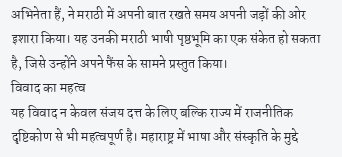अभिनेता हैं, ने मराठी में अपनी बात रखते समय अपनी जड़ों की ओर इशारा किया। यह उनकी मराठी भाषी पृष्ठभूमि का एक संकेत हो सकता है, जिसे उन्होंने अपने फैंस के सामने प्रस्तुत किया।
विवाद का महत्व
यह विवाद न केवल संजय दत्त के लिए बल्कि राज्य में राजनीतिक दृष्टिकोण से भी महत्वपूर्ण है। महाराष्ट्र में भाषा और संस्कृति के मुद्दे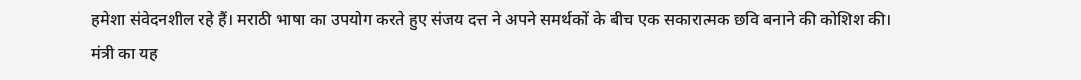हमेशा संवेदनशील रहे हैं। मराठी भाषा का उपयोग करते हुए संजय दत्त ने अपने समर्थकों के बीच एक सकारात्मक छवि बनाने की कोशिश की।
मंत्री का यह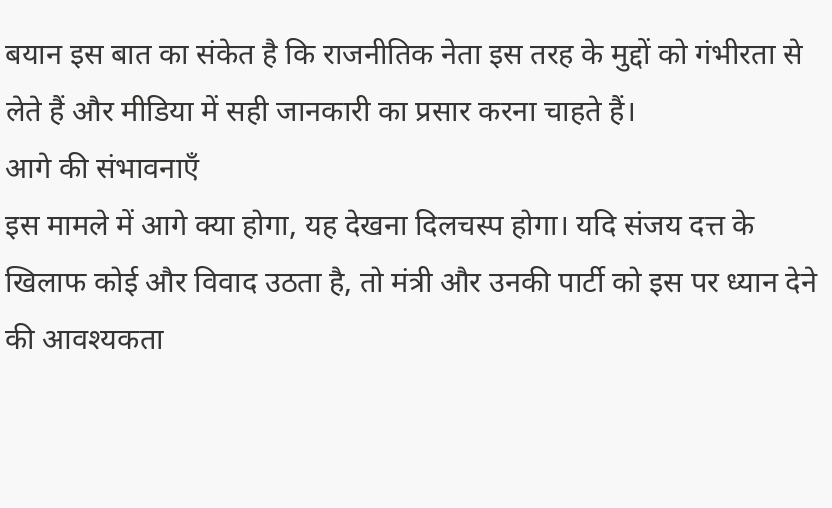बयान इस बात का संकेत है कि राजनीतिक नेता इस तरह के मुद्दों को गंभीरता से लेते हैं और मीडिया में सही जानकारी का प्रसार करना चाहते हैं।
आगे की संभावनाएँ
इस मामले में आगे क्या होगा, यह देखना दिलचस्प होगा। यदि संजय दत्त के खिलाफ कोई और विवाद उठता है, तो मंत्री और उनकी पार्टी को इस पर ध्यान देने की आवश्यकता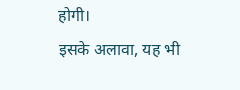होगी।
इसके अलावा, यह भी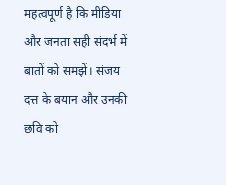महत्वपूर्ण है कि मीडिया और जनता सही संदर्भ में बातों को समझें। संजय दत्त के बयान और उनकी छवि को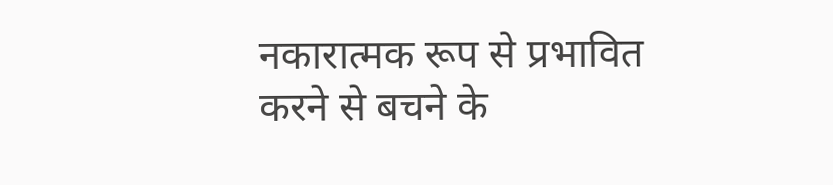नकारात्मक रूप से प्रभावित करने से बचने के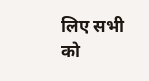लिए सभी को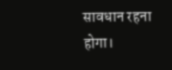सावधान रहना होगा।